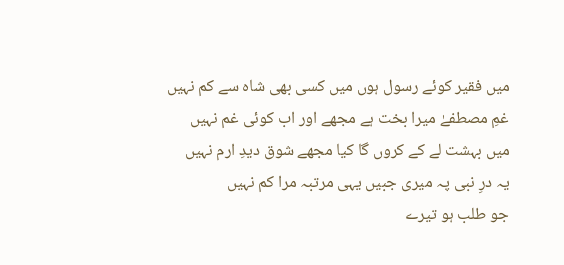میں فقیر کوئے رسول ہوں میں کسی بھی شاہ سے کم نہیں
غمِ مصطفےٰ میرا بخت ہے مجھے اور اب کوئی غم نہیں
میں بہشت لے کے کروں گا کیا مجھے شوق دیدِ ارم نہیں
یہ درِ نبی پہ میری جبیں یہی مرتبہ مرا کم نہیں
جو طلب ہو تیرے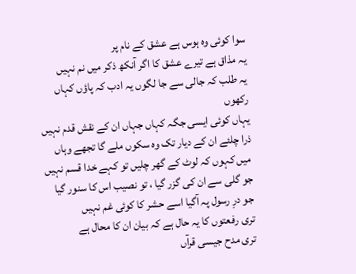سوا کوئی وہ ہوس ہے عشق کے نام پر
یہ مذاق ہے تیرے عشق کا اگر آنکھ ذکر میں نم نہیں
یہ طلب کہ جالی سے جا لگوں یہ ادب کہ پاؤں کہاں رکھوں
یہاں کوئی ایسی جگہ کہاں جہاں ان کے نقش قدم نہیں
ذرا چلئے ان کے دیار تک وہ سکوں ملے گا تجھے وہاں
میں کہوں کہ لوٹ کے گھر چلیں تو کہے خدا قسم نہیں
جو گلی سے ان کی گزر گیا ، تو نصیب اس کا سنور گیا
جو درِ رسول پہ آگیا اسے حشر کا کوئی غم نہیں
تری رفعتوں کا یہ حال ہے کہ بیان ان کا محال ہے
تری مدح جیسی قرآں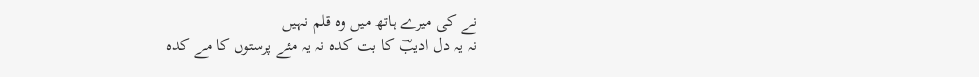نے کی میرے ہاتھ میں وہ قلم نہیں
نہ یہ دل ادیبؔ کا بت کدہ نہ یہ مئے پرستوں کا مے کدہ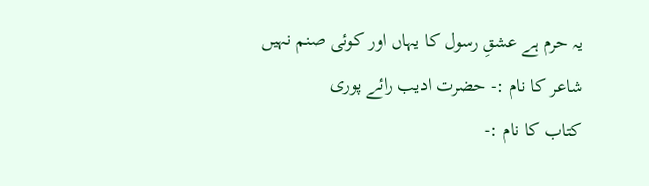یہ حرم ہے عشقِ رسول کا یہاں اور کوئی صنم نہیں
شاعر کا نام :- حضرت ادیب رائے پوری
کتاب کا نام :-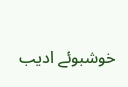خوشبوئے ادیب